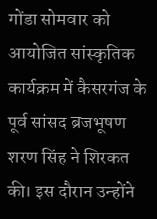गोंडा सोमवार को आयोजित सांस्कृतिक कार्यक्रम में कैसरगंज के पूर्व सांसद ब्रजभूषण शरण सिंह ने शिरकत की। इस दौरान उन्होंने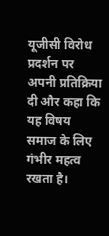यूजीसी विरोध प्रदर्शन पर अपनी प्रतिक्रिया दी और कहा कि यह विषय समाज के लिए गंभीर महत्व रखता है।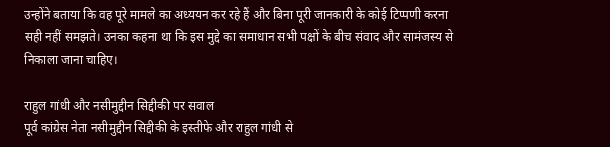उन्होंने बताया कि वह पूरे मामले का अध्ययन कर रहे हैं और बिना पूरी जानकारी के कोई टिप्पणी करना सही नहीं समझते। उनका कहना था कि इस मुद्दे का समाधान सभी पक्षों के बीच संवाद और सामंजस्य से निकाला जाना चाहिए।

राहुल गांधी और नसीमुद्दीन सिद्दीकी पर सवाल
पूर्व कांग्रेस नेता नसीमुद्दीन सिद्दीकी के इस्तीफे और राहुल गांधी से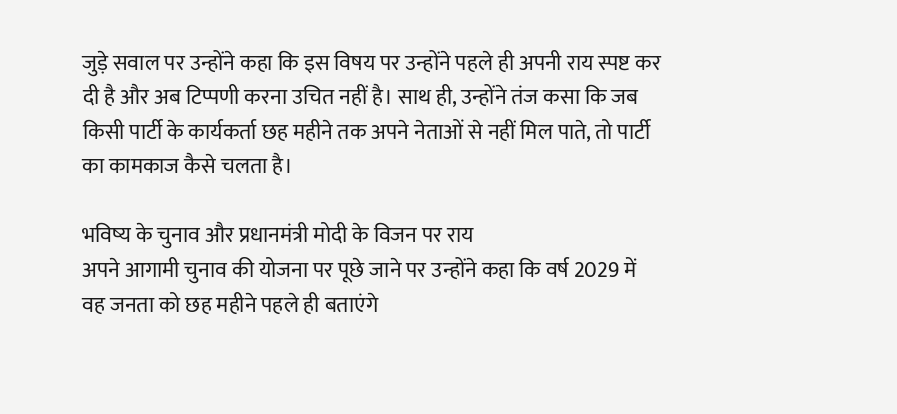जुड़े सवाल पर उन्होंने कहा कि इस विषय पर उन्होंने पहले ही अपनी राय स्पष्ट कर दी है और अब टिप्पणी करना उचित नहीं है। साथ ही, उन्होंने तंज कसा कि जब किसी पार्टी के कार्यकर्ता छह महीने तक अपने नेताओं से नहीं मिल पाते, तो पार्टी का कामकाज कैसे चलता है।

भविष्य के चुनाव और प्रधानमंत्री मोदी के विजन पर राय
अपने आगामी चुनाव की योजना पर पूछे जाने पर उन्होंने कहा कि वर्ष 2029 में वह जनता को छह महीने पहले ही बताएंगे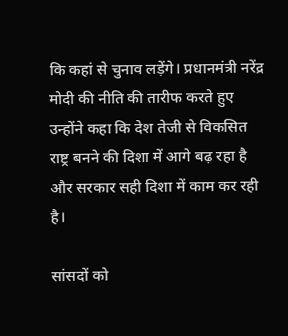कि कहां से चुनाव लड़ेंगे। प्रधानमंत्री नरेंद्र मोदी की नीति की तारीफ करते हुए उन्होंने कहा कि देश तेजी से विकसित राष्ट्र बनने की दिशा में आगे बढ़ रहा है और सरकार सही दिशा में काम कर रही है।

सांसदों को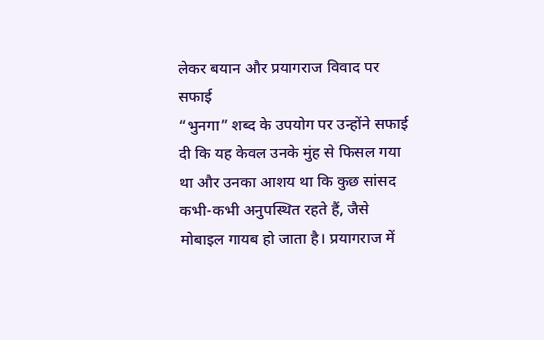लेकर बयान और प्रयागराज विवाद पर सफाई
“भुनगा” शब्द के उपयोग पर उन्होंने सफाई दी कि यह केवल उनके मुंह से फिसल गया था और उनका आशय था कि कुछ सांसद कभी-कभी अनुपस्थित रहते हैं, जैसे मोबाइल गायब हो जाता है। प्रयागराज में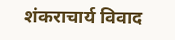शंकराचार्य विवाद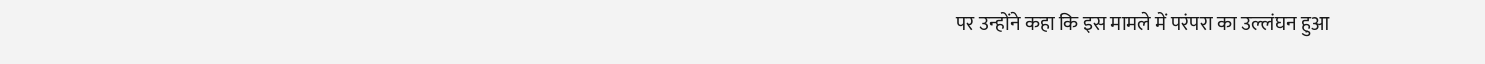पर उन्होंने कहा कि इस मामले में परंपरा का उल्लंघन हुआ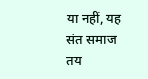या नहीं, यह संत समाज तय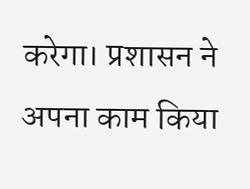करेगा। प्रशासन ने अपना काम किया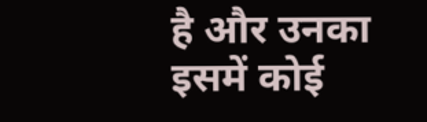है और उनका इसमें कोई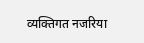व्यक्तिगत नजरिया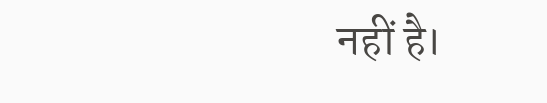नहीं है।